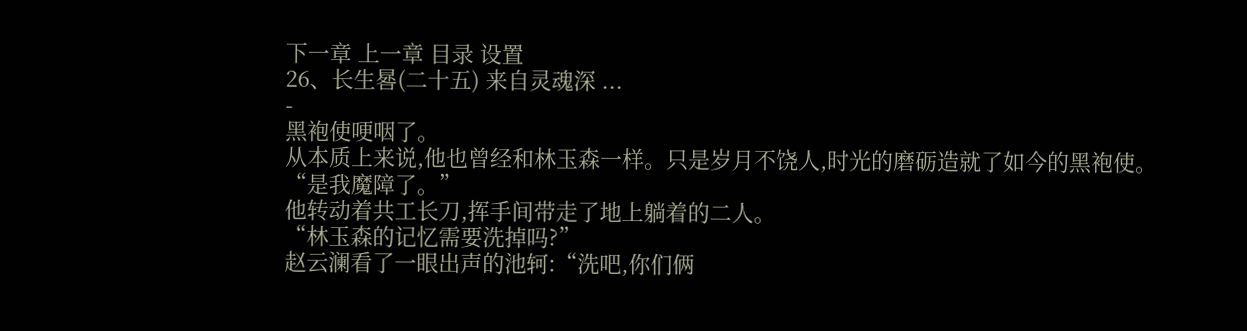下一章 上一章 目录 设置
26、长生晷(二十五) 来自灵魂深 ...
-
黑袍使哽咽了。
从本质上来说,他也曾经和林玉森一样。只是岁月不饶人,时光的磨砺造就了如今的黑袍使。
“是我魔障了。”
他转动着共工长刀,挥手间带走了地上躺着的二人。
“林玉森的记忆需要洗掉吗?”
赵云澜看了一眼出声的池轲:“洗吧,你们俩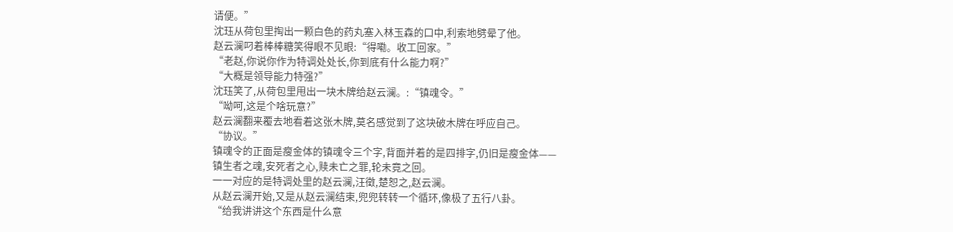请便。”
沈珏从荷包里掏出一颗白色的药丸塞入林玉森的口中,利索地劈晕了他。
赵云澜叼着棒棒糖笑得眼不见眼:“得嘞。收工回家。”
“老赵,你说你作为特调处处长,你到底有什么能力啊?”
“大概是领导能力特强?”
沈珏笑了,从荷包里甩出一块木牌给赵云澜。:“镇魂令。”
“呦呵,这是个啥玩意?”
赵云澜翻来覆去地看着这张木牌,莫名感觉到了这块破木牌在呼应自己。
“协议。”
镇魂令的正面是瘦金体的镇魂令三个字,背面并着的是四排字,仍旧是瘦金体——
镇生者之魂,安死者之心,赎未亡之罪,轮未竟之回。
一一对应的是特调处里的赵云澜,汪徵,楚恕之,赵云澜。
从赵云澜开始,又是从赵云澜结束,兜兜转转一个循环,像极了五行八卦。
“给我讲讲这个东西是什么意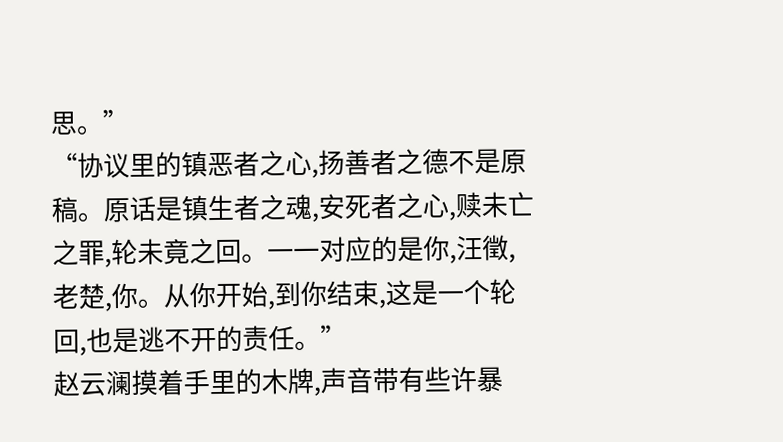思。”
“协议里的镇恶者之心,扬善者之德不是原稿。原话是镇生者之魂,安死者之心,赎未亡之罪,轮未竟之回。一一对应的是你,汪徵,老楚,你。从你开始,到你结束,这是一个轮回,也是逃不开的责任。”
赵云澜摸着手里的木牌,声音带有些许暴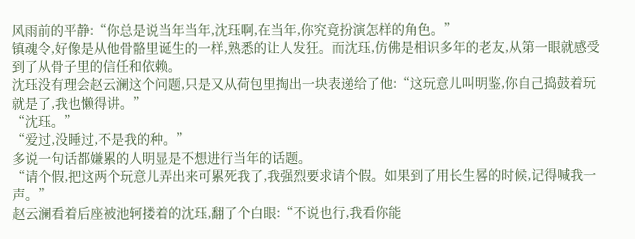风雨前的平静:“你总是说当年当年,沈珏啊,在当年,你究竟扮演怎样的角色。”
镇魂令,好像是从他骨骼里诞生的一样,熟悉的让人发狂。而沈珏,仿佛是相识多年的老友,从第一眼就感受到了从骨子里的信任和依赖。
沈珏没有理会赵云澜这个问题,只是又从荷包里掏出一块表递给了他:“这玩意儿叫明鉴,你自己捣鼓着玩就是了,我也懒得讲。”
“沈珏。”
“爱过,没睡过,不是我的种。”
多说一句话都嫌累的人明显是不想进行当年的话题。
“请个假,把这两个玩意儿弄出来可累死我了,我强烈要求请个假。如果到了用长生晷的时候,记得喊我一声。”
赵云澜看着后座被池轲搂着的沈珏,翻了个白眼:“不说也行,我看你能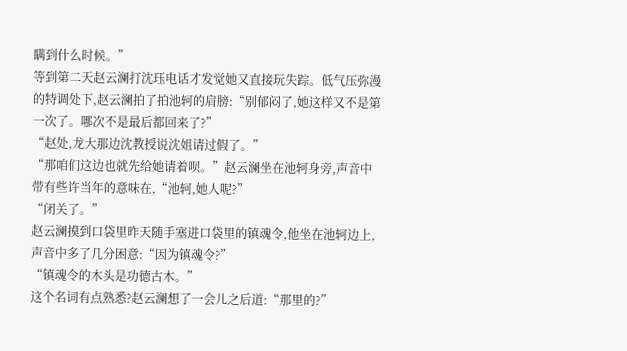瞒到什么时候。”
等到第二天赵云澜打沈珏电话才发觉她又直接玩失踪。低气压弥漫的特调处下,赵云澜拍了拍池轲的肩膀:“别郁闷了,她这样又不是第一次了。哪次不是最后都回来了?”
“赵处,龙大那边沈教授说沈姐请过假了。”
“那咱们这边也就先给她请着呗。”赵云澜坐在池轲身旁,声音中带有些许当年的意味在,“池轲,她人呢?”
“闭关了。”
赵云澜摸到口袋里昨天随手塞进口袋里的镇魂令,他坐在池轲边上,声音中多了几分困意:“因为镇魂令?”
“镇魂令的木头是功德古木。”
这个名词有点熟悉?赵云澜想了一会儿之后道:“那里的?”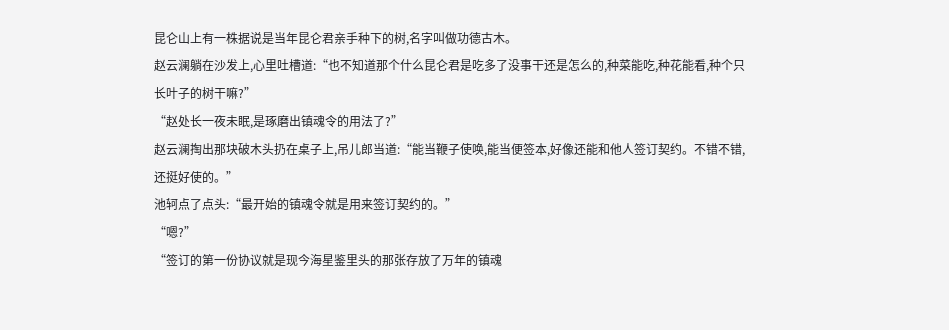昆仑山上有一株据说是当年昆仑君亲手种下的树,名字叫做功德古木。
赵云澜躺在沙发上,心里吐槽道:“也不知道那个什么昆仑君是吃多了没事干还是怎么的,种菜能吃,种花能看,种个只长叶子的树干嘛?”
“赵处长一夜未眠,是琢磨出镇魂令的用法了?”
赵云澜掏出那块破木头扔在桌子上,吊儿郎当道:“能当鞭子使唤,能当便签本,好像还能和他人签订契约。不错不错,还挺好使的。”
池轲点了点头:“最开始的镇魂令就是用来签订契约的。”
“嗯?”
“签订的第一份协议就是现今海星鉴里头的那张存放了万年的镇魂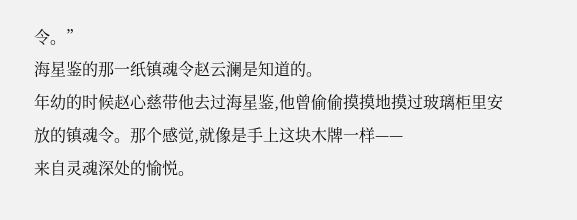令。”
海星鉴的那一纸镇魂令赵云澜是知道的。
年幼的时候赵心慈带他去过海星鉴,他曾偷偷摸摸地摸过玻璃柜里安放的镇魂令。那个感觉,就像是手上这块木牌一样——
来自灵魂深处的愉悦。